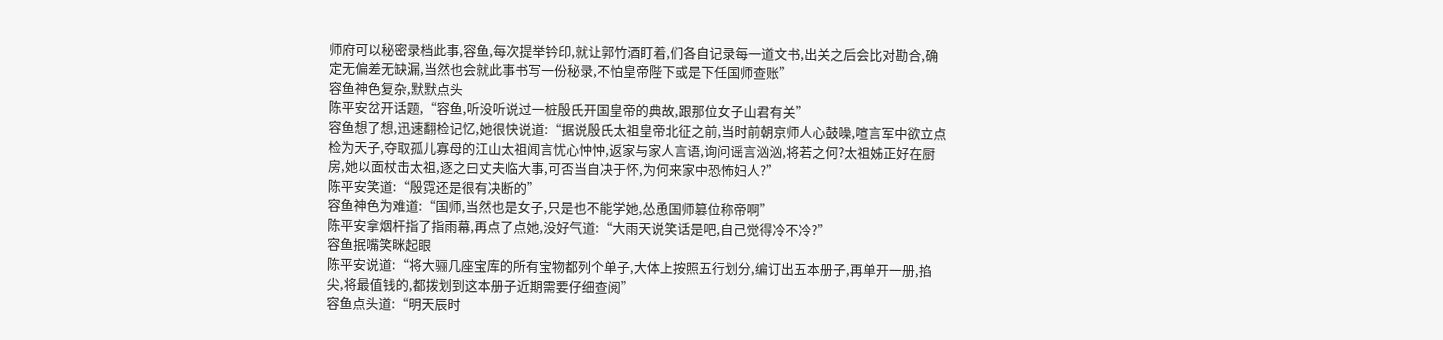师府可以秘密录档此事,容鱼,每次提举钤印,就让郭竹酒盯着,们各自记录每一道文书,出关之后会比对勘合,确定无偏差无缺漏,当然也会就此事书写一份秘录,不怕皇帝陛下或是下任国师查账”
容鱼神色复杂,默默点头
陈平安岔开话题,“容鱼,听没听说过一桩殷氏开国皇帝的典故,跟那位女子山君有关”
容鱼想了想,迅速翻检记忆,她很快说道:“据说殷氏太祖皇帝北征之前,当时前朝京师人心鼓噪,喧言军中欲立点检为天子,夺取孤儿寡母的江山太祖闻言忧心忡忡,返家与家人言语,询问谣言汹汹,将若之何?太祖姊正好在厨房,她以面杖击太祖,逐之曰丈夫临大事,可否当自决于怀,为何来家中恐怖妇人?”
陈平安笑道:“殷霓还是很有决断的”
容鱼神色为难道:“国师,当然也是女子,只是也不能学她,怂恿国师篡位称帝啊”
陈平安拿烟杆指了指雨幕,再点了点她,没好气道:“大雨天说笑话是吧,自己觉得冷不冷?”
容鱼抿嘴笑眯起眼
陈平安说道:“将大骊几座宝库的所有宝物都列个单子,大体上按照五行划分,编订出五本册子,再单开一册,掐尖,将最值钱的,都拨划到这本册子近期需要仔细查阅”
容鱼点头道:“明天辰时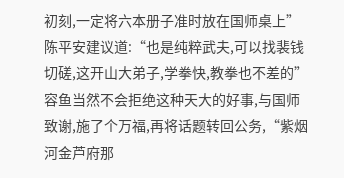初刻,一定将六本册子准时放在国师桌上”
陈平安建议道:“也是纯粹武夫,可以找裴钱切磋,这开山大弟子,学拳快,教拳也不差的”
容鱼当然不会拒绝这种天大的好事,与国师致谢,施了个万福,再将话题转回公务,“紫烟河金芦府那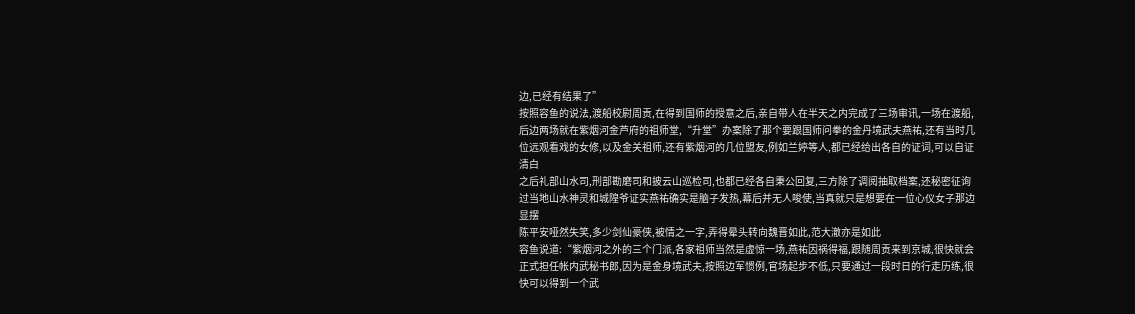边,已经有结果了”
按照容鱼的说法,渡船校尉周贡,在得到国师的授意之后,亲自带人在半天之内完成了三场审讯,一场在渡船,后边两场就在紫烟河金芦府的祖师堂,“升堂”办案除了那个要跟国师问拳的金丹境武夫燕祐,还有当时几位远观看戏的女修,以及金关祖师,还有紫烟河的几位盟友,例如兰婷等人,都已经给出各自的证词,可以自证清白
之后礼部山水司,刑部勘磨司和披云山巡检司,也都已经各自秉公回复,三方除了调阅抽取档案,还秘密征询过当地山水神灵和城隍爷证实燕祐确实是脑子发热,幕后并无人唆使,当真就只是想要在一位心仪女子那边显摆
陈平安哑然失笑,多少剑仙豪侠,被情之一字,弄得晕头转向魏晋如此,范大澈亦是如此
容鱼说道:“紫烟河之外的三个门派,各家祖师当然是虚惊一场,燕祐因祸得福,跟随周贡来到京城,很快就会正式担任帐内武秘书郎,因为是金身境武夫,按照边军惯例,官场起步不低,只要通过一段时日的行走历练,很快可以得到一个武